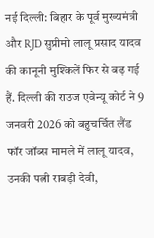नई दिल्ली: बिहार के पूर्व मुख्यमंत्री और RJD सुप्रीमो लालू प्रसाद यादव की कानूनी मुश्किलें फिर से बढ़ गई हैं. दिल्ली की राउज एवेन्यू कोर्ट ने 9 जनवरी 2026 को बहुचर्चित लैंड फॉर जॉब्स मामले में लालू यादव, उनकी पत्नी राबड़ी देवी,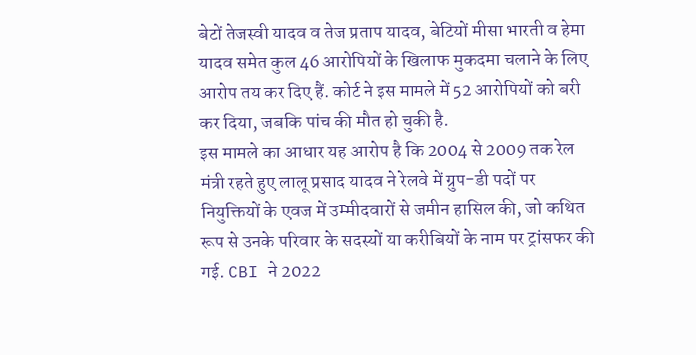बेटों तेजस्वी यादव व तेज प्रताप यादव, बेटियों मीसा भारती व हेमा यादव समेत कुल 46 आरोपियों के खिलाफ मुकदमा चलाने के लिए आरोप तय कर दिए हैं. कोर्ट ने इस मामले में 52 आरोपियों को बरी कर दिया, जबकि पांच की मौत हो चुकी है.
इस मामले का आधार यह आरोप है कि 2004 से 2009 तक रेल मंत्री रहते हुए लालू प्रसाद यादव ने रेलवे में ग्रुप-डी पदों पर नियुक्तियों के एवज में उम्मीदवारों से जमीन हासिल की, जो कथित रूप से उनके परिवार के सदस्यों या करीबियों के नाम पर ट्रांसफर की गई. CBI ने 2022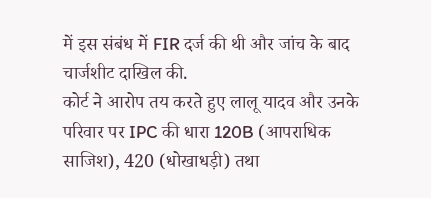में इस संबंध में FIR दर्ज की थी और जांच के बाद चार्जशीट दाखिल की.
कोर्ट ने आरोप तय करते हुए लालू यादव और उनके परिवार पर IPC की धारा 120B (आपराधिक साजिश), 420 (धोखाधड़ी) तथा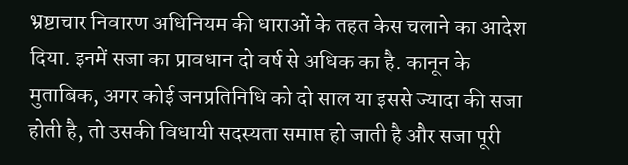भ्रष्टाचार निवारण अधिनियम की धाराओं के तहत केस चलाने का आदेश दिया. इनमें सजा का प्रावधान दो वर्ष से अधिक का है. कानून के मुताबिक, अगर कोई जनप्रतिनिधि को दो साल या इससे ज्यादा की सजा होती है, तो उसकी विधायी सदस्यता समाप्त हो जाती है और सजा पूरी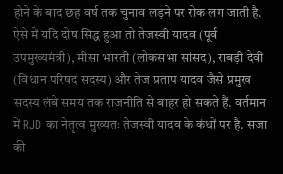होने के बाद छह वर्ष तक चुनाव लड़ने पर रोक लग जाती है.
ऐसे में यदि दोष सिद्ध हुआ तो तेजस्वी यादव (पूर्व उपमुख्यमंत्री), मीसा भारती (लोकसभा सांसद), राबड़ी देवी (विधान परिषद सदस्य) और तेज प्रताप यादव जैसे प्रमुख सदस्य लंबे समय तक राजनीति से बाहर हो सकते हैं. वर्तमान में RJD का नेतृत्व मुख्यतः तेजस्वी यादव के कंधों पर है. सजा की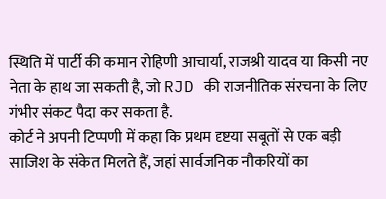स्थिति में पार्टी की कमान रोहिणी आचार्या, राजश्री यादव या किसी नए नेता के हाथ जा सकती है, जो RJD की राजनीतिक संरचना के लिए गंभीर संकट पैदा कर सकता है.
कोर्ट ने अपनी टिप्पणी में कहा कि प्रथम दृष्टया सबूतों से एक बड़ी साजिश के संकेत मिलते हैं, जहां सार्वजनिक नौकरियों का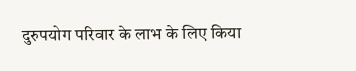दुरुपयोग परिवार के लाभ के लिए किया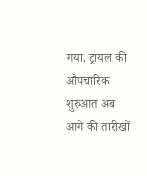गया. ट्रायल की औपचारिक शुरुआत अब आगे की तारीखों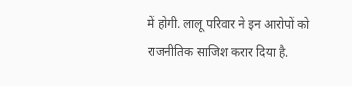में होगी. लालू परिवार ने इन आरोपों को राजनीतिक साजिश करार दिया है.